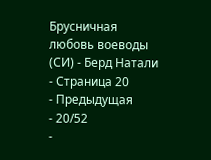Брусничная любовь воеводы (СИ) - Берд Натали - Страница 20
- Предыдущая
- 20/52
-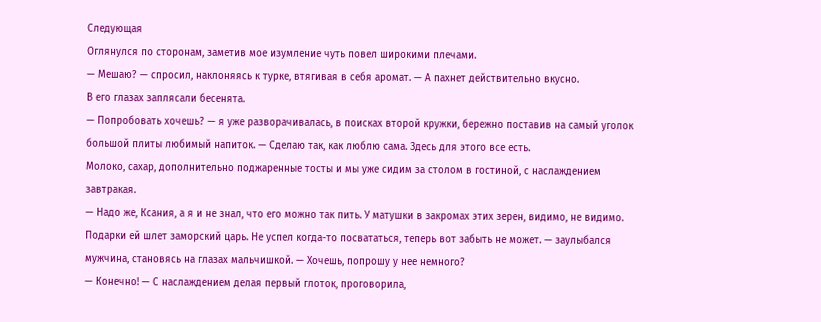Следующая
Оглянулся по сторонам, заметив мое изумление чуть повел широкими плечами.
— Мешаю? — спросил, наклоняясь к турке, втягивая в себя аромат. — А пахнет действительно вкусно.
В его глазах заплясали бесенята.
— Попробовать хочешь? — я уже разворачивалась, в поисках второй кружки, бережно поставив на самый уголок большой плиты любимый напиток. — Сделаю так, как люблю сама. Здесь для этого все есть.
Молоко, сахар, дополнительно поджаренные тосты и мы уже сидим за столом в гостиной, с наслаждением завтракая.
— Надо же, Ксания, а я и не знал, что его можно так пить. У матушки в закромах этих зерен, видимо, не видимо. Подарки ей шлет заморский царь. Не успел когда-то посвататься, теперь вот забыть не может. — заулыбался мужчина, становясь на глазах мальчишкой. — Хочешь, попрошу у нее немного?
— Конечно! — С наслаждением делая первый глоток, проговорила,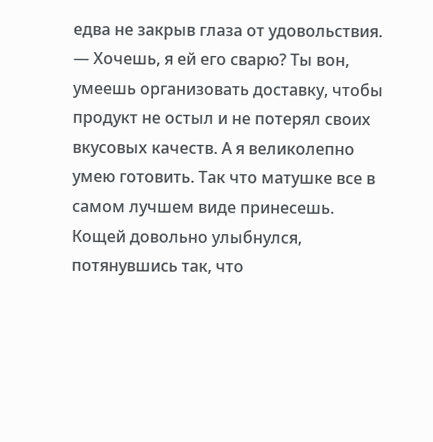едва не закрыв глаза от удовольствия. — Хочешь, я ей его сварю? Ты вон, умеешь организовать доставку, чтобы продукт не остыл и не потерял своих вкусовых качеств. А я великолепно умею готовить. Так что матушке все в самом лучшем виде принесешь.
Кощей довольно улыбнулся, потянувшись так, что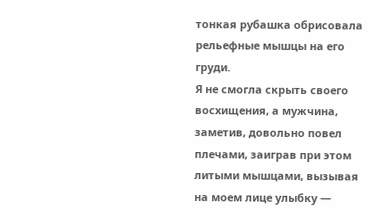тонкая рубашка обрисовала рельефные мышцы на его груди.
Я не смогла скрыть своего восхищения, а мужчина, заметив, довольно повел плечами, заиграв при этом литыми мышцами, вызывая на моем лице улыбку —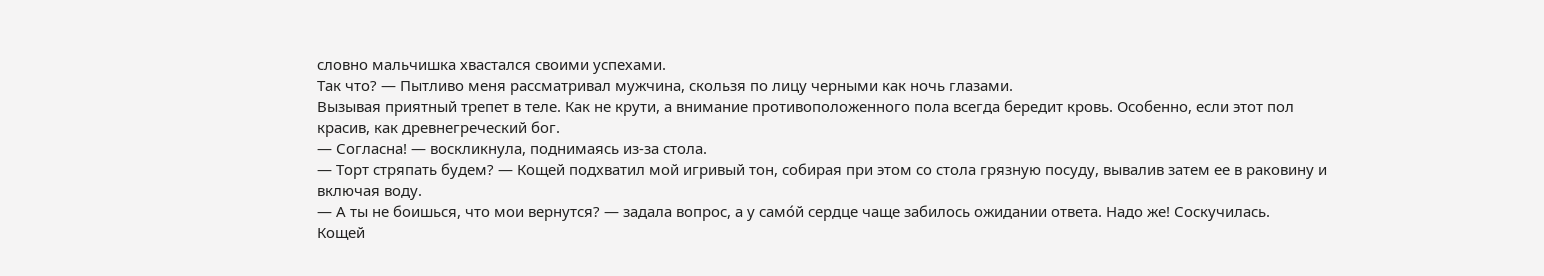словно мальчишка хвастался своими успехами.
Так что? — Пытливо меня рассматривал мужчина, скользя по лицу черными как ночь глазами.
Вызывая приятный трепет в теле. Как не крути, а внимание противоположенного пола всегда бередит кровь. Особенно, если этот пол красив, как древнегреческий бог.
— Согласна! — воскликнула, поднимаясь из-за стола.
— Торт стряпать будем? — Кощей подхватил мой игривый тон, собирая при этом со стола грязную посуду, вывалив затем ее в раковину и включая воду.
— А ты не боишься, что мои вернутся? — задала вопрос, а у само́й сердце чаще забилось ожидании ответа. Надо же! Соскучилась.
Кощей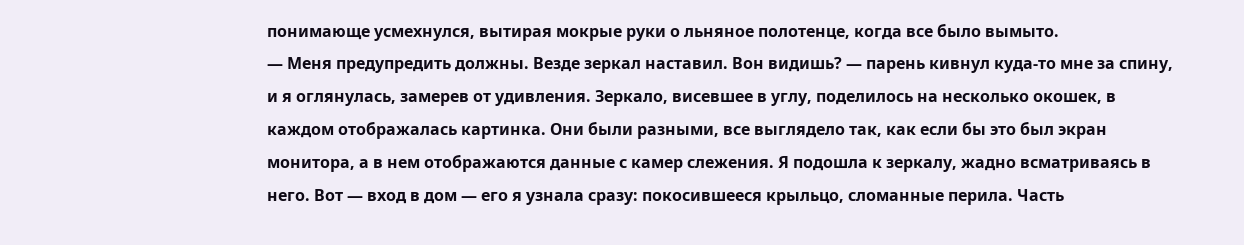понимающе усмехнулся, вытирая мокрые руки о льняное полотенце, когда все было вымыто.
— Меня предупредить должны. Везде зеркал наставил. Вон видишь? — парень кивнул куда-то мне за спину, и я оглянулась, замерев от удивления. Зеркало, висевшее в углу, поделилось на несколько окошек, в каждом отображалась картинка. Они были разными, все выглядело так, как если бы это был экран монитора, а в нем отображаются данные с камер слежения. Я подошла к зеркалу, жадно всматриваясь в него. Вот — вход в дом — его я узнала сразу: покосившееся крыльцо, сломанные перила. Часть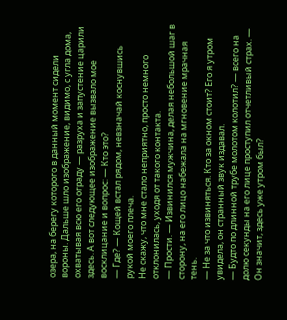озера, на берегу которого в данный момент сидели вороны. Дальше шло изображение, видимо, с угла дома, охватывая всю его ограду — разруха и запустение царили здесь. А вот следующее изображение вызвало мое восклицание и вопрос: — Кто это?
— Где? — Кощей встал рядом, невзначай коснувшись рукой моего плеча.
Не скажу, что мне стало неприятно, просто немного отклонилась, уходя от такого контакта.
— Прости. — Извинился мужчина, делая небольшой шаг в сторону, на его лицо набежала на мгновение мрачная тень.
— Не за что извиняться. Кто за окном стоит? Его я утром увидела, он странный звук издавал.
— Будто по длинной трубе молотом колотил? — всего на долю секунды на его лице проступил отчетливый страх. — Он значит, здесь уже утром был?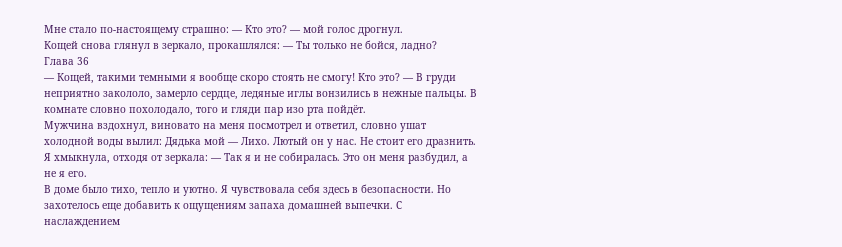Мне стало по-настоящему страшно: — Кто это? — мой голос дрогнул.
Кощей снова глянул в зеркало, прокашлялся: — Ты только не бойся, ладно?
Глава 36
— Кощей, такими темными я вообще скоро стоять не смогу! Кто это? — В груди неприятно закололо, замерло сердце, ледяные иглы вонзились в нежные пальцы. В комнате словно похолодало, того и гляди пар изо рта пойдёт.
Мужчина вздохнул, виновато на меня посмотрел и ответил, словно ушат холодной воды вылил: Дядька мой — Лихо. Лютый он у нас. Не стоит его дразнить.
Я хмыкнула, отходя от зеркала: — Так я и не собиралась. Это он меня разбудил, а не я его.
В доме было тихо, тепло и уютно. Я чувствовала себя здесь в безопасности. Но захотелось еще добавить к ощущениям запаха домашней выпечки. С наслаждением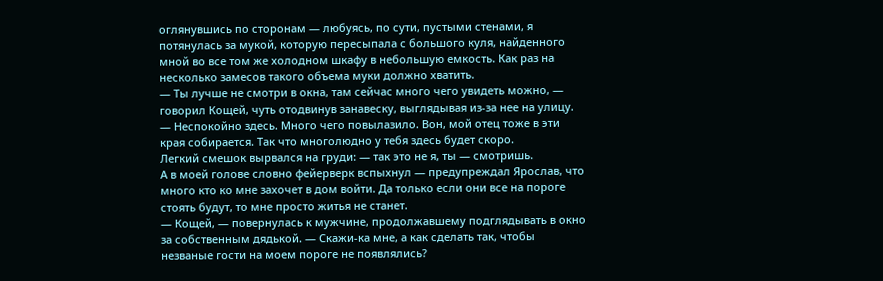оглянувшись по сторонам — любуясь, по сути, пустыми стенами, я потянулась за мукой, которую пересыпала с большого куля, найденного мной во все том же холодном шкафу в небольшую емкость. Как раз на несколько замесов такого объема муки должно хватить.
— Ты лучше не смотри в окна, там сейчас много чего увидеть можно, — говорил Кощей, чуть отодвинув занавеску, выглядывая из-за нее на улицу. — Неспокойно здесь. Много чего повылазило. Вон, мой отец тоже в эти края собирается. Так что многолюдно у тебя здесь будет скоро.
Легкий смешок вырвался на груди: — так это не я, ты — смотришь.
А в моей голове словно фейерверк вспыхнул — предупреждал Ярослав, что много кто ко мне захочет в дом войти. Да только если они все на пороге стоять будут, то мне просто житья не станет.
— Кощей, — повернулась к мужчине, продолжавшему подглядывать в окно за собственным дядькой. — Скажи-ка мне, а как сделать так, чтобы незваные гости на моем пороге не появлялись?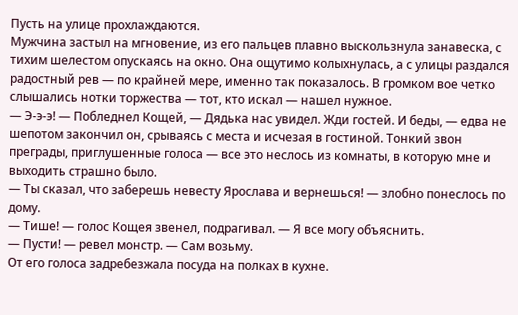Пусть на улице прохлаждаются.
Мужчина застыл на мгновение, из его пальцев плавно выскользнула занавеска, с тихим шелестом опускаясь на окно. Она ощутимо колыхнулась, а с улицы раздался радостный рев — по крайней мере, именно так показалось. В громком вое четко слышались нотки торжества — тот, кто искал — нашел нужное.
— Э-э-э! — Побледнел Кощей, — Дядька нас увидел. Жди гостей. И беды, — едва не шепотом закончил он, срываясь с места и исчезая в гостиной. Тонкий звон преграды, приглушенные голоса — все это неслось из комнаты, в которую мне и выходить страшно было.
— Ты сказал, что заберешь невесту Ярослава и вернешься! — злобно понеслось по дому.
— Тише! — голос Кощея звенел, подрагивал. — Я все могу объяснить.
— Пусти! — ревел монстр. — Сам возьму.
От его голоса задребезжала посуда на полках в кухне.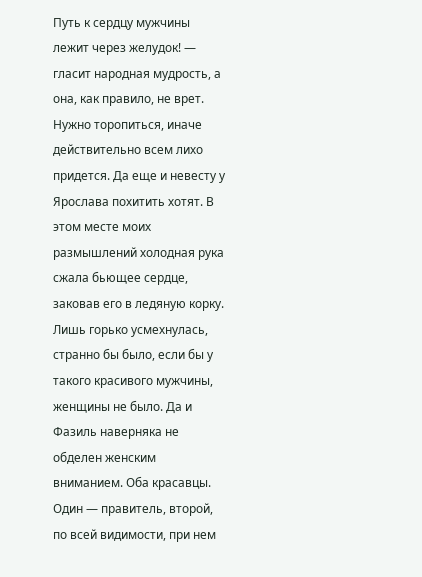Путь к сердцу мужчины лежит через желудок! — гласит народная мудрость, а она, как правило, не врет.
Нужно торопиться, иначе действительно всем лихо придется. Да еще и невесту у Ярослава похитить хотят. В этом месте моих размышлений холодная рука сжала бьющее сердце, заковав его в ледяную корку.
Лишь горько усмехнулась, странно бы было, если бы у такого красивого мужчины, женщины не было. Да и Фазиль наверняка не обделен женским вниманием. Оба красавцы. Один — правитель, второй, по всей видимости, при нем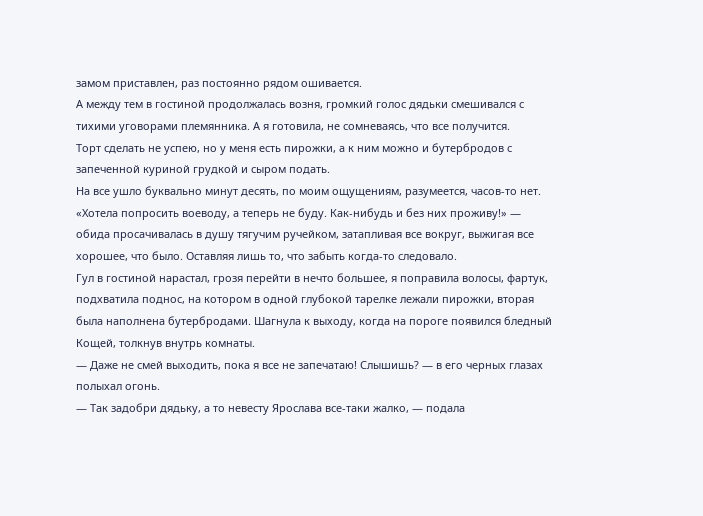замом приставлен, раз постоянно рядом ошивается.
А между тем в гостиной продолжалась возня, громкий голос дядьки смешивался с тихими уговорами племянника. А я готовила, не сомневаясь, что все получится.
Торт сделать не успею, но у меня есть пирожки, а к ним можно и бутербродов с запеченной куриной грудкой и сыром подать.
На все ушло буквально минут десять, по моим ощущениям, разумеется, часов-то нет.
«Хотела попросить воеводу, а теперь не буду. Как-нибудь и без них проживу!» — обида просачивалась в душу тягучим ручейком, затапливая все вокруг, выжигая все хорошее, что было. Оставляя лишь то, что забыть когда-то следовало.
Гул в гостиной нарастал, грозя перейти в нечто большее, я поправила волосы, фартук, подхватила поднос, на котором в одной глубокой тарелке лежали пирожки, вторая была наполнена бутербродами. Шагнула к выходу, когда на пороге появился бледный Кощей, толкнув внутрь комнаты.
— Даже не смей выходить, пока я все не запечатаю! Слышишь? — в его черных глазах полыхал огонь.
— Так задобри дядьку, а то невесту Ярослава все-таки жалко, — подала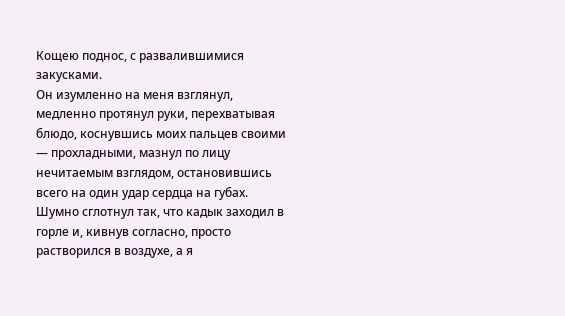Кощею поднос, с развалившимися закусками.
Он изумленно на меня взглянул, медленно протянул руки, перехватывая блюдо, коснувшись моих пальцев своими — прохладными, мазнул по лицу нечитаемым взглядом, остановившись всего на один удар сердца на губах. Шумно сглотнул так, что кадык заходил в горле и, кивнув согласно, просто растворился в воздухе, а я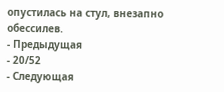опустилась на стул, внезапно обессилев.
- Предыдущая
- 20/52
- Следующая